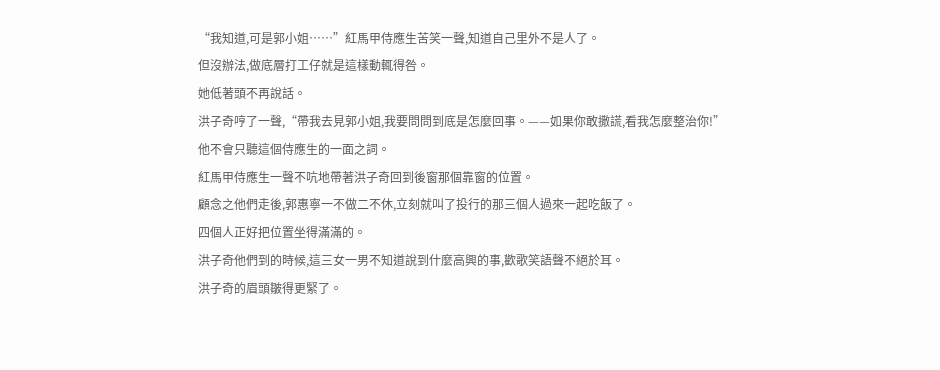“我知道,可是郭小姐……”紅馬甲侍應生苦笑一聲,知道自己里外不是人了。
但沒辦法,做底層打工仔就是這樣動輒得咎。
她低著頭不再說話。
洪子奇哼了一聲,“帶我去見郭小姐,我要問問到底是怎麼回事。——如果你敢撒謊,看我怎麼整治你!”
他不會只聽這個侍應生的一面之詞。
紅馬甲侍應生一聲不吭地帶著洪子奇回到後窗那個靠窗的位置。
顧念之他們走後,郭惠寧一不做二不休,立刻就叫了投行的那三個人過來一起吃飯了。
四個人正好把位置坐得滿滿的。
洪子奇他們到的時候,這三女一男不知道說到什麼高興的事,歡歌笑語聲不絕於耳。
洪子奇的眉頭皺得更緊了。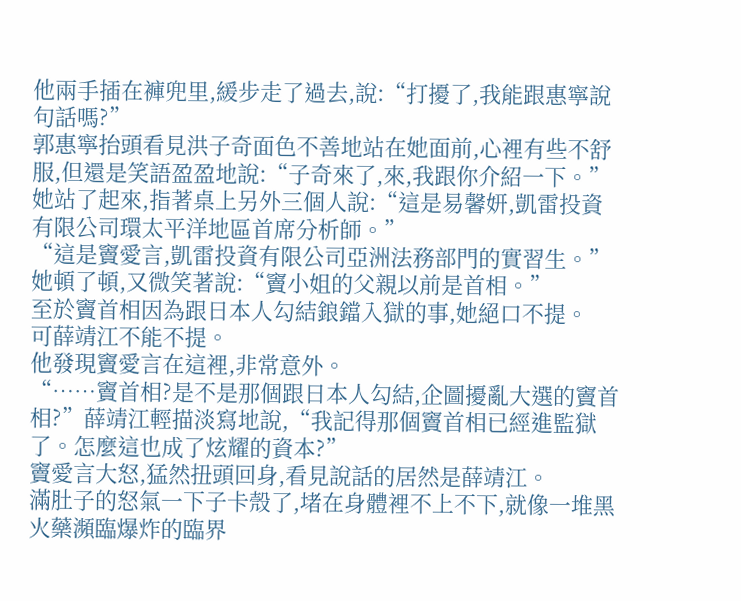他兩手插在褲兜里,緩步走了過去,說:“打擾了,我能跟惠寧說句話嗎?”
郭惠寧抬頭看見洪子奇面色不善地站在她面前,心裡有些不舒服,但還是笑語盈盈地說:“子奇來了,來,我跟你介紹一下。”
她站了起來,指著桌上另外三個人說:“這是易馨妍,凱雷投資有限公司環太平洋地區首席分析師。”
“這是竇愛言,凱雷投資有限公司亞洲法務部門的實習生。”她頓了頓,又微笑著說:“竇小姐的父親以前是首相。”
至於竇首相因為跟日本人勾結鋃鐺入獄的事,她絕口不提。
可薛靖江不能不提。
他發現竇愛言在這裡,非常意外。
“……竇首相?是不是那個跟日本人勾結,企圖擾亂大選的竇首相?”薛靖江輕描淡寫地說,“我記得那個竇首相已經進監獄了。怎麼這也成了炫耀的資本?”
竇愛言大怒,猛然扭頭回身,看見說話的居然是薛靖江。
滿肚子的怒氣一下子卡殼了,堵在身體裡不上不下,就像一堆黑火藥瀕臨爆炸的臨界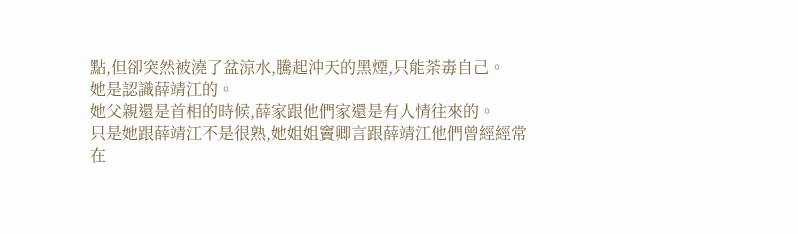點,但卻突然被澆了盆涼水,騰起沖天的黑煙,只能荼毒自己。
她是認識薛靖江的。
她父親還是首相的時候,薛家跟他們家還是有人情往來的。
只是她跟薛靖江不是很熟,她姐姐竇卿言跟薛靖江他們曾經經常在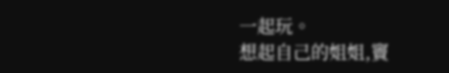一起玩。
想起自己的姐姐,竇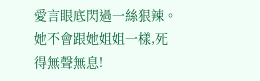愛言眼底閃過一絲狠辣。
她不會跟她姐姐一樣,死得無聲無息!